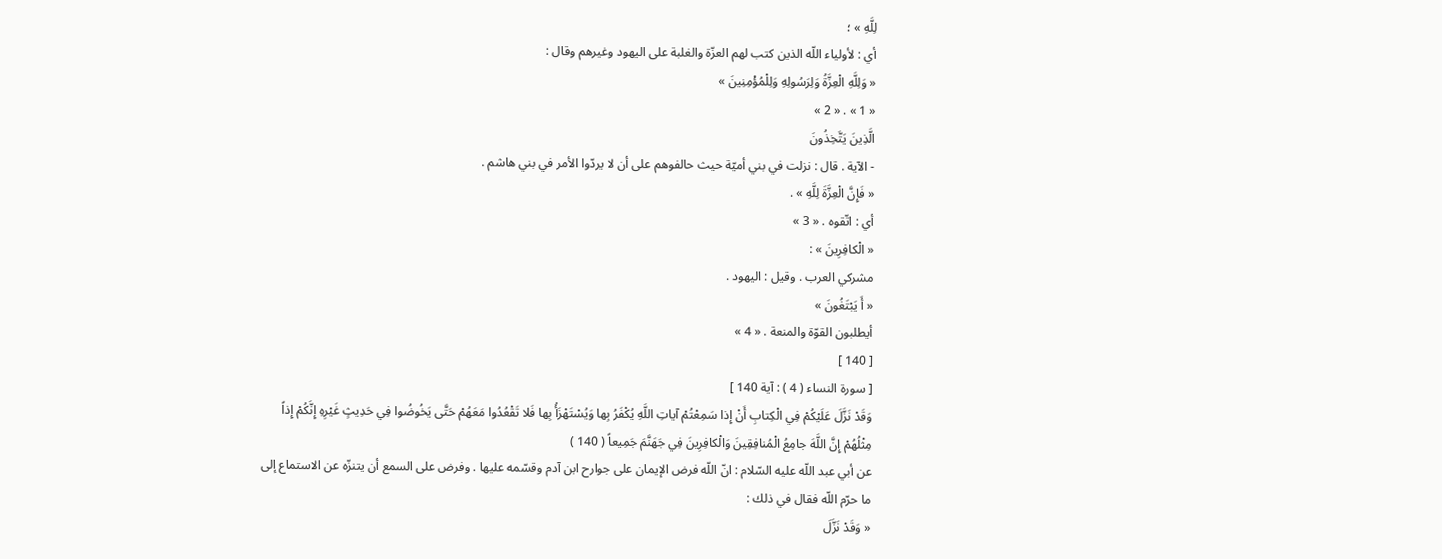لِلَّهِ » ؛
أي : لأولياء اللّه الذين كتب لهم العزّة والغلبة على اليهود وغيرهم وقال :
« وَلِلَّهِ الْعِزَّةُ وَلِرَسُولِهِ وَلِلْمُؤْمِنِينَ »
« 1 » . « 2 »
الَّذِينَ يَتَّخِذُونَ
- الآية . قال : نزلت في بني أميّة حيث حالفوهم على أن لا يردّوا الأمر في بني هاشم .
« فَإِنَّ الْعِزَّةَ لِلَّهِ » .
أي : اتّقوه . « 3 »
« الْكافِرِينَ » :
مشركي العرب . وقيل : اليهود .
« أَ يَبْتَغُونَ »
أيطلبون القوّة والمنعة . « 4 »
[ 140 ]
[ سورة النساء ( 4 ) : آية 140 ]
وَقَدْ نَزَّلَ عَلَيْكُمْ فِي الْكِتابِ أَنْ إِذا سَمِعْتُمْ آياتِ اللَّهِ يُكْفَرُ بِها وَيُسْتَهْزَأُ بِها فَلا تَقْعُدُوا مَعَهُمْ حَتَّى يَخُوضُوا فِي حَدِيثٍ غَيْرِهِ إِنَّكُمْ إِذاً مِثْلُهُمْ إِنَّ اللَّهَ جامِعُ الْمُنافِقِينَ وَالْكافِرِينَ فِي جَهَنَّمَ جَمِيعاً ( 140 )
عن أبي عبد اللّه عليه السّلام : انّ اللّه فرض الإيمان على جوارح ابن آدم وقسّمه عليها . وفرض على السمع أن يتنزّه عن الاستماع إلى ما حرّم اللّه فقال في ذلك :
« وَقَدْ نَزَّلَ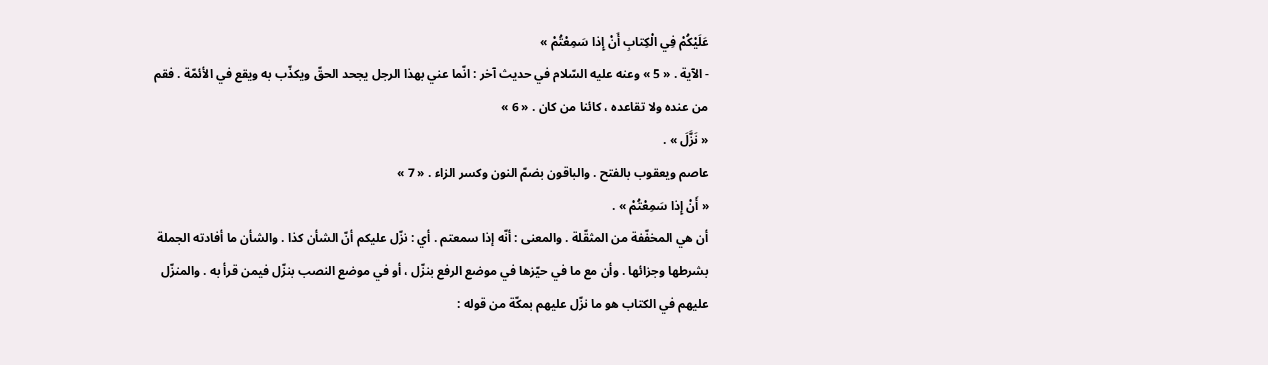عَلَيْكُمْ فِي الْكِتابِ أَنْ إِذا سَمِعْتُمْ »
- الآية . « 5 » وعنه عليه السّلام في حديث آخر : انّما عني بهذا الرجل يجحد الحقّ ويكذّب به ويقع في الأئمّة . فقم من عنده ولا تقاعده ، كائنا من كان . « 6 »
« نَزَّلَ » .
عاصم ويعقوب بالفتح . والباقون بضمّ النون وكسر الزاء . « 7 »
« أَنْ إِذا سَمِعْتُمْ » .
أن هي المخفّفة من المثقّلة . والمعنى : أنّه إذا سمعتم . أي : نزّل عليكم أنّ الشأن كذا . والشأن ما أفادته الجملة بشرطها وجزائها . وأن مع ما في حيّزها في موضع الرفع بنزّل ، أو في موضع النصب بنزّل فيمن قرأ به . والمنزّل عليهم في الكتاب هو ما نزّل عليهم بمكّة من قوله :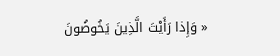« وَإِذا رَأَيْتَ الَّذِينَ يَخُوضُونَ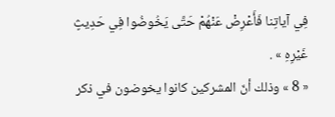فِي آياتِنا فَأَعْرِضْ عَنْهُمْ حَتَّى يَخُوضُوا فِي حَدِيثٍ غَيْرِهِ » .
« 8 » وذلك أنّ المشركين كانوا يخوضون في ذكر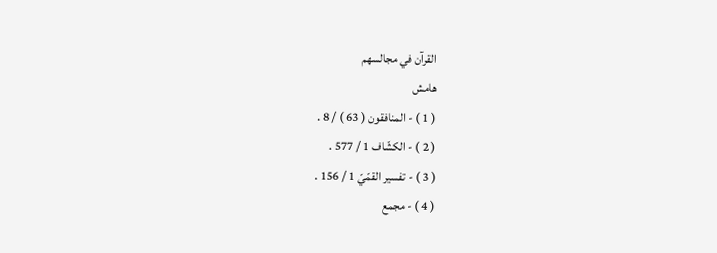القرآن في مجالسهم
هامش
( 1 ) - المنافقون ( 63 ) / 8 .
( 2 ) - الكشّاف 1 / 577 .
( 3 ) - تفسير القمّيّ 1 / 156 .
( 4 ) - مجمع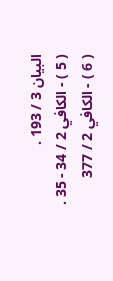البيان 3 / 193 .
( 5 ) - الكافي 2 / 34 - 35 .
( 6 ) - الكافي 2 / 377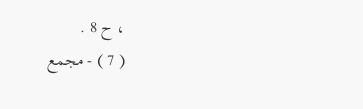، ح 8 .
( 7 ) - مجمع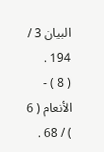البيان 3 / 194 .
( 8 ) - الأنعام ( 6 ) / 68 .